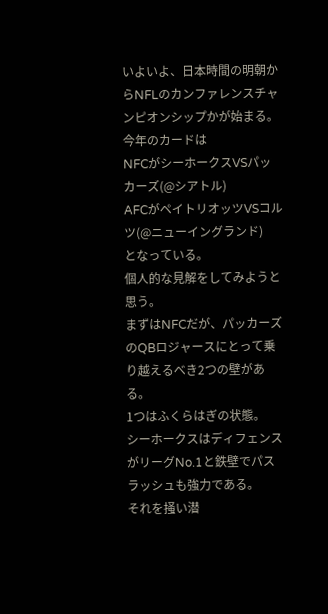いよいよ、日本時間の明朝からNFLのカンファレンスチャンピオンシップかが始まる。
今年のカードは
NFCがシーホークスVSパッカーズ(@シアトル)
AFCがペイトリオッツVSコルツ(@ニューイングランド)
となっている。
個人的な見解をしてみようと思う。
まずはNFCだが、パッカーズのQBロジャースにとって乗り越えるべき2つの壁がある。
1つはふくらはぎの状態。
シーホークスはディフェンスがリーグNo.1と鉄壁でパスラッシュも強力である。
それを掻い潜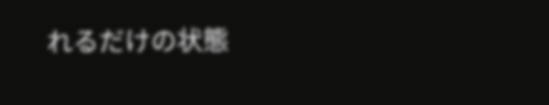れるだけの状態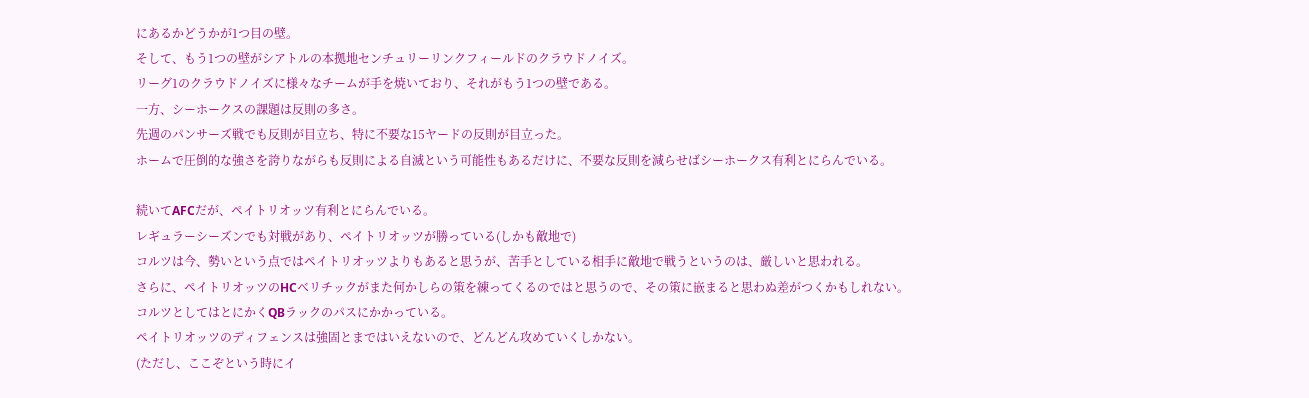にあるかどうかが1つ目の壁。
そして、もう1つの壁がシアトルの本拠地センチュリーリンクフィールドのクラウドノイズ。
リーグ1のクラウドノイズに様々なチームが手を焼いており、それがもう1つの壁である。
一方、シーホークスの課題は反則の多さ。
先週のパンサーズ戦でも反則が目立ち、特に不要な15ヤードの反則が目立った。
ホームで圧倒的な強さを誇りながらも反則による自滅という可能性もあるだけに、不要な反則を減らせばシーホークス有利とにらんでいる。

続いてAFCだが、ペイトリオッツ有利とにらんでいる。
レギュラーシーズンでも対戦があり、ペイトリオッツが勝っている(しかも敵地で)
コルツは今、勢いという点ではペイトリオッツよりもあると思うが、苦手としている相手に敵地で戦うというのは、厳しいと思われる。
さらに、ペイトリオッツのHCベリチックがまた何かしらの策を練ってくるのではと思うので、その策に嵌まると思わぬ差がつくかもしれない。
コルツとしてはとにかくQBラックのパスにかかっている。
ペイトリオッツのディフェンスは強固とまではいえないので、どんどん攻めていくしかない。
(ただし、ここぞという時にイ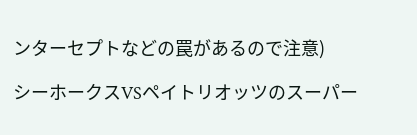ンターセプトなどの罠があるので注意)

シーホークスVSペイトリオッツのスーパー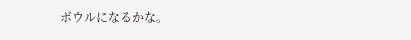ボウルになるかな。